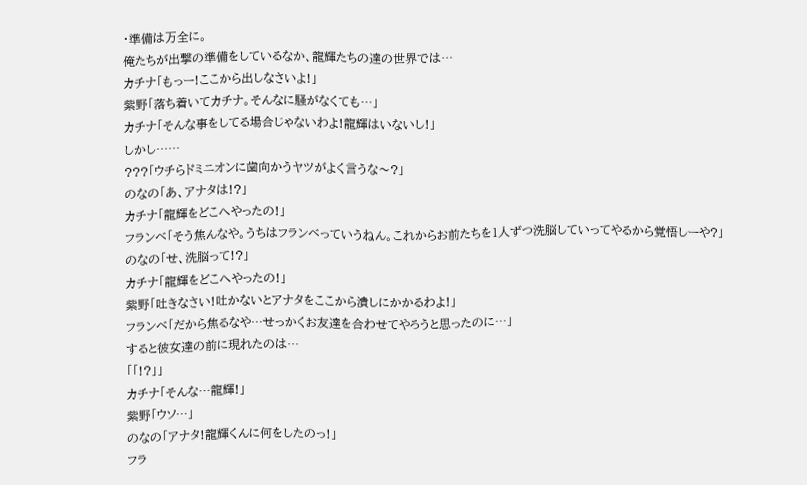・準備は万全に。
俺たちが出撃の準備をしているなか、龍輝たちの達の世界では…
カチナ「もっー!ここから出しなさいよ!」
紫野「落ち着いてカチナ。そんなに騒がなくても…」
カチナ「そんな事をしてる場合じゃないわよ!龍輝はいないし!」
しかし……
???「ウチらドミニオンに歯向かうヤツがよく言うな〜?」
のなの「あ、アナタは!?」
カチナ「龍輝をどこへやったの!」
フランベ「そう焦んなや。うちはフランベっていうねん。これからお前たちを1人ずつ洗脳していってやるから覚悟しーや?」
のなの「せ、洗脳って!?」
カチナ「龍輝をどこへやったの!」
紫野「吐きなさい!吐かないとアナタをここから潰しにかかるわよ!」
フランベ「だから焦るなや…せっかくお友達を合わせてやろうと思ったのに…」
すると彼女達の前に現れたのは…
「「!?」」
カチナ「そんな…龍輝!」
紫野「ウソ…」
のなの「アナタ!龍輝くんに何をしたのっ!」
フラ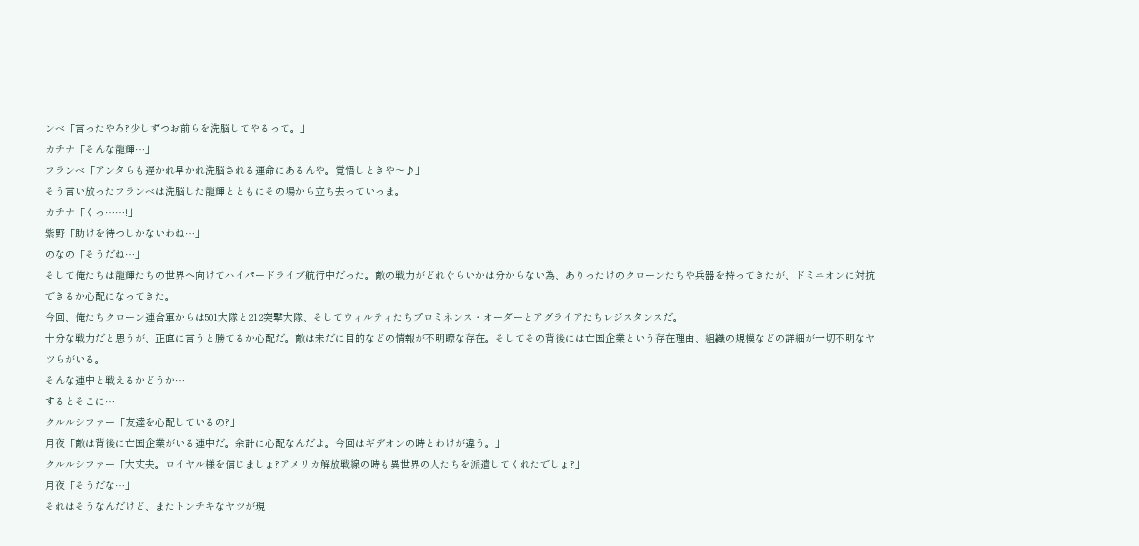ンベ「言ったやろ?少しずつお前らを洗脳してやるって。」
カチナ「そんな龍輝…」
フランベ「アンタらも遅かれ早かれ洗脳される運命にあるんや。覚悟しときや〜♪」
そう言い放ったフランベは洗脳した龍輝とともにその場から立ち去っていっま。
カチナ「くっ……!」
紫野「助けを待つしかないわね…」
のなの「そうだね…」
そして俺たちは龍輝たちの世界へ向けてハイパードライブ航行中だった。敵の戦力がどれぐらいかは分からない為、ありったけのクローンたちや兵器を持ってきたが、ドミニオンに対抗できるか心配になってきた。
今回、俺たちクローン連合軍からは501大隊と212突撃大隊、そしてウィルティたちプロミネンス・オーダーとアグライアたちレジスタンスだ。
十分な戦力だと思うが、正直に言うと勝てるか心配だ。敵は未だに目的などの情報が不明瞭な存在。そしてその背後には亡国企業という存在理由、組織の規模などの詳細が一切不明なヤツらがいる。
そんな連中と戦えるかどうか…
するとそこに…
クルルシファー「友達を心配しているの?」
月夜「敵は背後に亡国企業がいる連中だ。余計に心配なんだよ。今回はギデオンの時とわけが違う。」
クルルシファー「大丈夫。ロイヤル様を信じましょ?アメリカ解放戦線の時も異世界の人たちを派遣してくれたでしょ?」
月夜「そうだな…」
それはそうなんだけど、またトンチキなヤツが現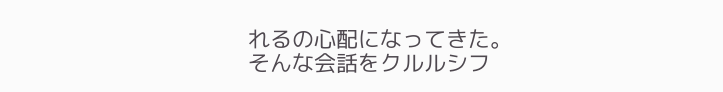れるの心配になってきた。
そんな会話をクルルシフ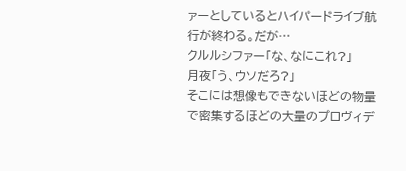ァーとしているとハイパードライブ航行が終わる。だが…
クルルシファー「な、なにこれ?」
月夜「う、ウソだろ?」
そこには想像もできないほどの物量で密集するほどの大量のプロヴィデ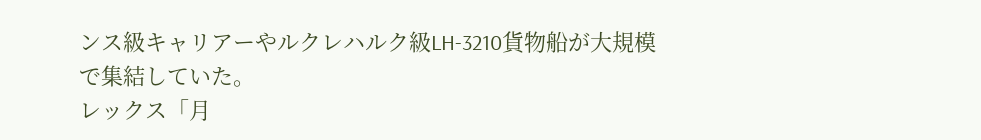ンス級キャリアーやルクレハルク級LH-3210貨物船が大規模で集結していた。
レックス「月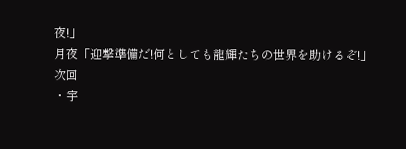夜!」
月夜「迎撃準備だ!何としても龍輝たちの世界を助けるぞ!」
次回
・宇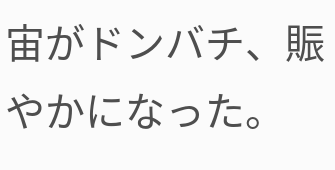宙がドンバチ、賑やかになった。